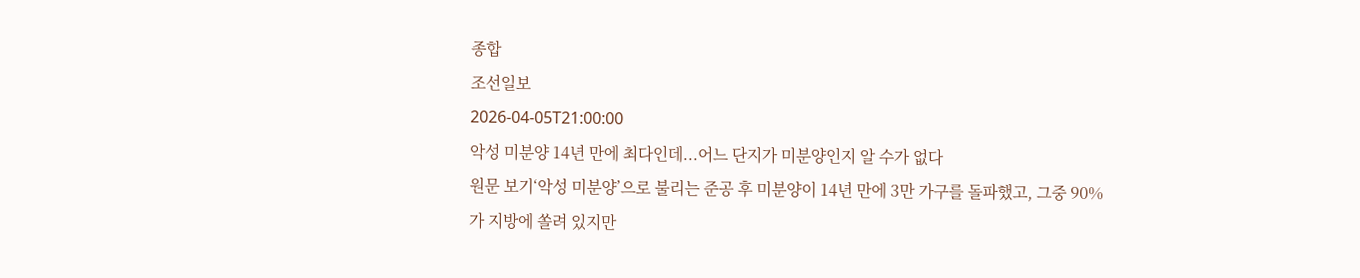종합
조선일보
2026-04-05T21:00:00
악성 미분양 14년 만에 최다인데...어느 단지가 미분양인지 알 수가 없다
원문 보기‘악성 미분양’으로 불리는 준공 후 미분양이 14년 만에 3만 가구를 돌파했고, 그중 90%가 지방에 쏠려 있지만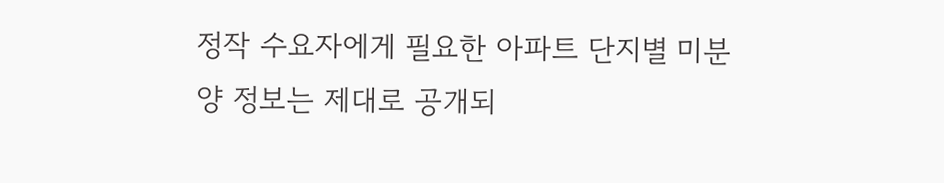정작 수요자에게 필요한 아파트 단지별 미분양 정보는 제대로 공개되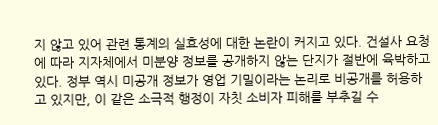지 않고 있어 관련 통계의 실효성에 대한 논란이 커지고 있다. 건설사 요청에 따라 지자체에서 미분양 정보를 공개하지 않는 단지가 절반에 육박하고 있다. 정부 역시 미공개 정보가 영업 기밀이라는 논리로 비공개를 허용하고 있지만, 이 같은 소극적 행정이 자칫 소비자 피해를 부추길 수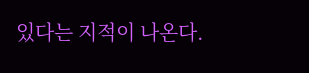있다는 지적이 나온다.